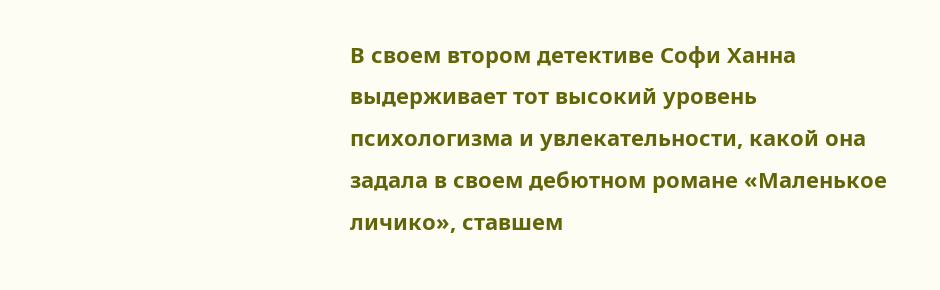В своем втором детективе Софи Ханна выдерживает тот высокий уровень психологизма и увлекательности, какой она задала в своем дебютном романе «Маленькое личико», ставшем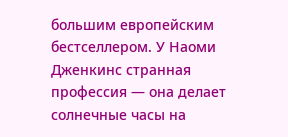большим европейским бестселлером. У Наоми Дженкинс странная профессия — она делает солнечные часы на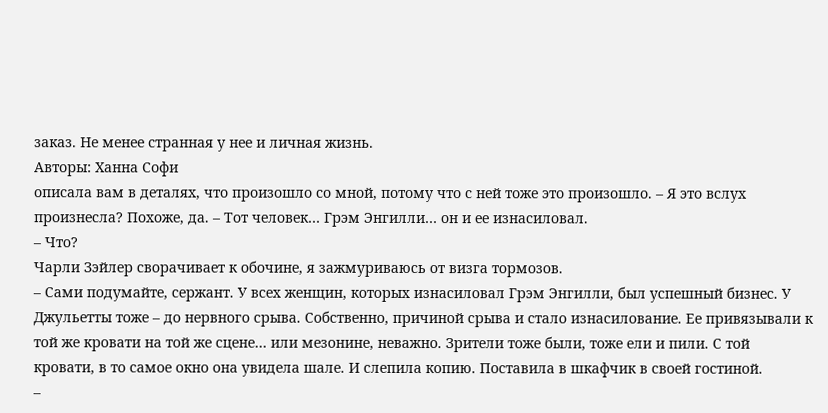заказ. Не менее странная у нее и личная жизнь.
Авторы: Ханна Софи
описала вам в деталях, что произошло со мной, потому что с ней тоже это произошло. – Я это вслух произнесла? Похоже, да. – Тот человек… Грэм Энгилли… он и ее изнасиловал.
– Что?
Чарли Зэйлер сворачивает к обочине, я зажмуриваюсь от визга тормозов.
– Сами подумайте, сержант. У всех женщин, которых изнасиловал Грэм Энгилли, был успешный бизнес. У Джульетты тоже – до нервного срыва. Собственно, причиной срыва и стало изнасилование. Ее привязывали к той же кровати на той же сцене… или мезонине, неважно. Зрители тоже были, тоже ели и пили. С той кровати, в то самое окно она увидела шале. И слепила копию. Поставила в шкафчик в своей гостиной.
–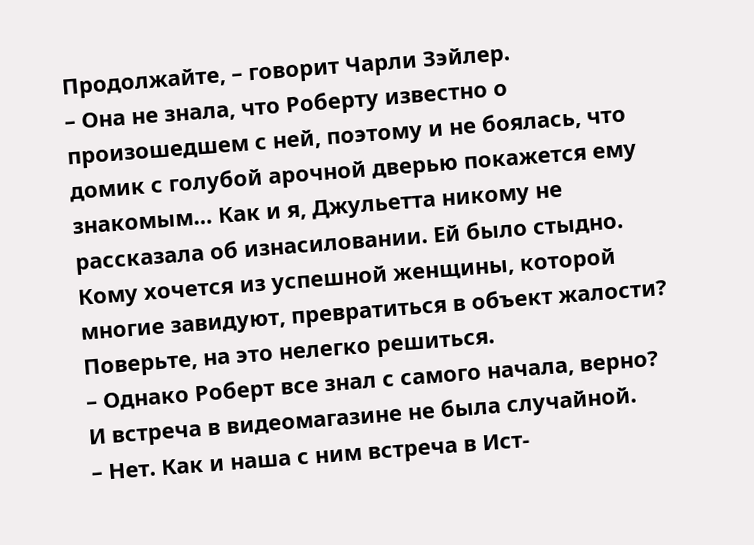Продолжайте, – говорит Чарли Зэйлер.
– Она не знала, что Роберту известно о произошедшем с ней, поэтому и не боялась, что домик с голубой арочной дверью покажется ему знакомым… Как и я, Джульетта никому не рассказала об изнасиловании. Ей было стыдно. Кому хочется из успешной женщины, которой многие завидуют, превратиться в объект жалости? Поверьте, на это нелегко решиться.
– Однако Роберт все знал с самого начала, верно? И встреча в видеомагазине не была случайной.
– Нет. Как и наша с ним встреча в Ист-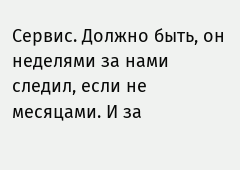Сервис. Должно быть, он неделями за нами следил, если не месяцами. И за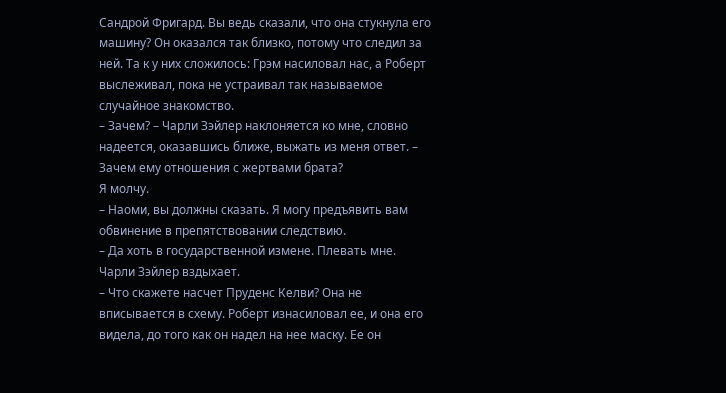Сандрой Фригард. Вы ведь сказали, что она стукнула его машину? Он оказался так близко, потому что следил за ней. Та к у них сложилось: Грэм насиловал нас, а Роберт выслеживал, пока не устраивал так называемое случайное знакомство.
– Зачем? – Чарли Зэйлер наклоняется ко мне, словно надеется, оказавшись ближе, выжать из меня ответ. – Зачем ему отношения с жертвами брата?
Я молчу.
– Наоми, вы должны сказать. Я могу предъявить вам обвинение в препятствовании следствию.
– Да хоть в государственной измене. Плевать мне.
Чарли Зэйлер вздыхает.
– Что скажете насчет Пруденс Келви? Она не вписывается в схему. Роберт изнасиловал ее, и она его видела, до того как он надел на нее маску. Ее он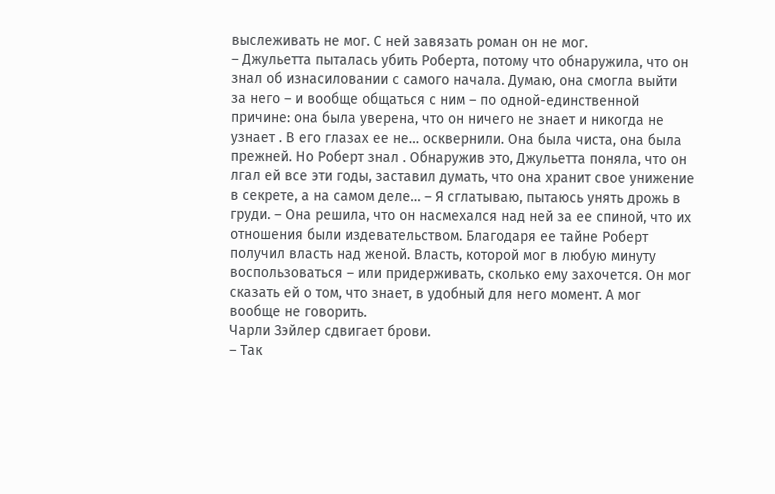выслеживать не мог. С ней завязать роман он не мог.
– Джульетта пыталась убить Роберта, потому что обнаружила, что он знал об изнасиловании с самого начала. Думаю, она смогла выйти за него – и вообще общаться с ним – по одной-единственной причине: она была уверена, что он ничего не знает и никогда не узнает . В его глазах ее не… осквернили. Она была чиста, она была прежней. Но Роберт знал . Обнаружив это, Джульетта поняла, что он лгал ей все эти годы, заставил думать, что она хранит свое унижение в секрете, а на самом деле… – Я сглатываю, пытаюсь унять дрожь в груди. – Она решила, что он насмехался над ней за ее спиной, что их отношения были издевательством. Благодаря ее тайне Роберт получил власть над женой. Власть, которой мог в любую минуту воспользоваться – или придерживать, сколько ему захочется. Он мог сказать ей о том, что знает, в удобный для него момент. А мог вообще не говорить.
Чарли Зэйлер сдвигает брови.
– Так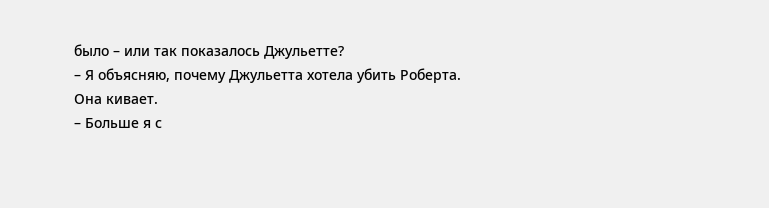было – или так показалось Джульетте?
– Я объясняю, почему Джульетта хотела убить Роберта.
Она кивает.
– Больше я с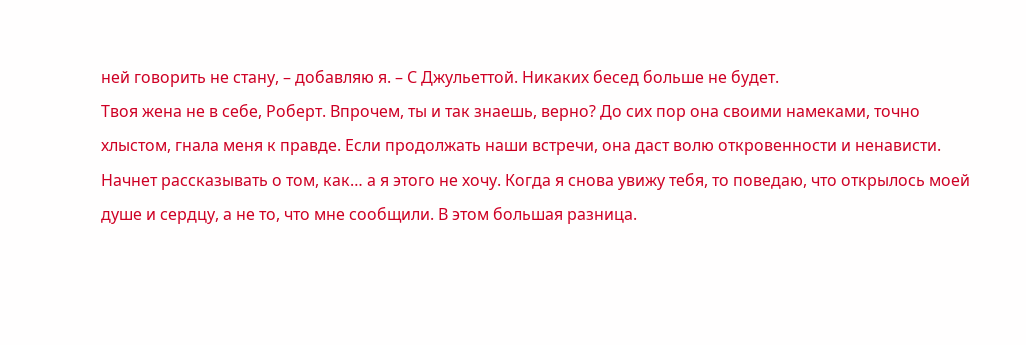ней говорить не стану, – добавляю я. – С Джульеттой. Никаких бесед больше не будет.
Твоя жена не в себе, Роберт. Впрочем, ты и так знаешь, верно? До сих пор она своими намеками, точно хлыстом, гнала меня к правде. Если продолжать наши встречи, она даст волю откровенности и ненависти. Начнет рассказывать о том, как… а я этого не хочу. Когда я снова увижу тебя, то поведаю, что открылось моей душе и сердцу, а не то, что мне сообщили. В этом большая разница.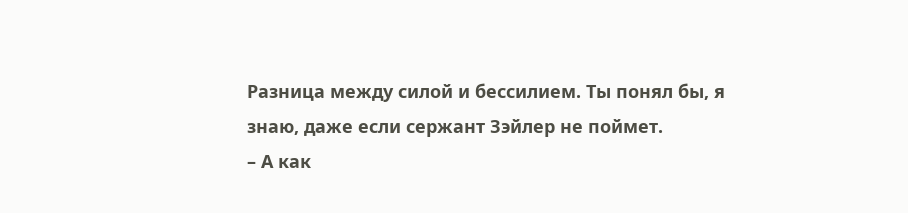Разница между силой и бессилием. Ты понял бы, я знаю, даже если сержант Зэйлер не поймет.
– А как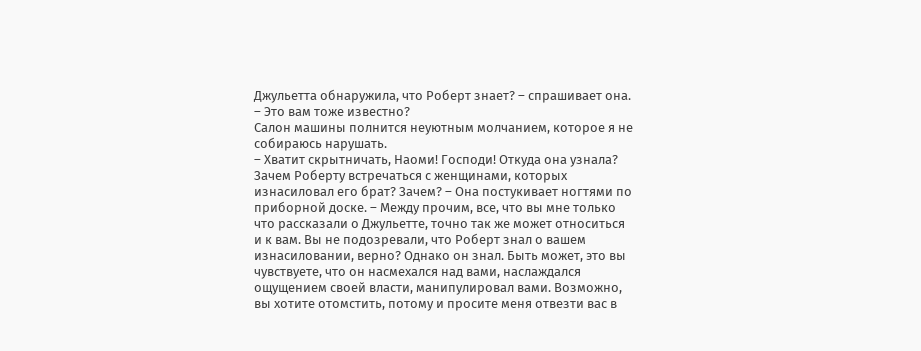Джульетта обнаружила, что Роберт знает? – спрашивает она. – Это вам тоже известно?
Салон машины полнится неуютным молчанием, которое я не собираюсь нарушать.
– Хватит скрытничать, Наоми! Господи! Откуда она узнала? Зачем Роберту встречаться с женщинами, которых изнасиловал его брат? Зачем? – Она постукивает ногтями по приборной доске. – Между прочим, все, что вы мне только что рассказали о Джульетте, точно так же может относиться и к вам. Вы не подозревали, что Роберт знал о вашем изнасиловании, верно? Однако он знал. Быть может, это вы чувствуете, что он насмехался над вами, наслаждался ощущением своей власти, манипулировал вами. Возможно, вы хотите отомстить, потому и просите меня отвезти вас в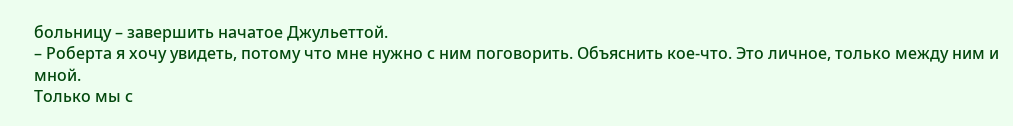больницу – завершить начатое Джульеттой.
– Роберта я хочу увидеть, потому что мне нужно с ним поговорить. Объяснить кое-что. Это личное, только между ним и мной.
Только мы с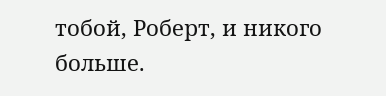тобой, Роберт, и никого больше.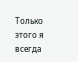Только этого я всегда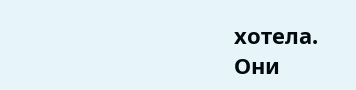хотела.
Они